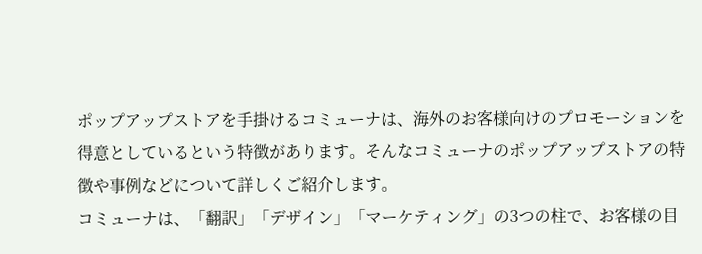ポップアップストアを手掛けるコミューナは、海外のお客様向けのプロモーションを得意としているという特徴があります。そんなコミューナのポップアップストアの特徴や事例などについて詳しくご紹介します。
コミューナは、「翻訳」「デザイン」「マーケティング」の3つの柱で、お客様の目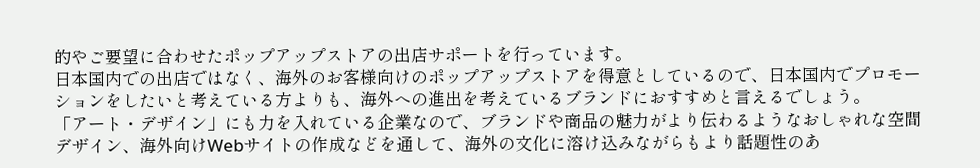的やご要望に合わせたポップアップストアの出店サポートを行っています。
日本国内での出店ではなく、海外のお客様向けのポップアップストアを得意としているので、日本国内でプロモーションをしたいと考えている方よりも、海外への進出を考えているブランドにおすすめと言えるでしょう。
「アート・デザイン」にも力を入れている企業なので、ブランドや商品の魅力がより伝わるようなおしゃれな空間デザイン、海外向けWebサイトの作成などを通して、海外の文化に溶け込みながらもより話題性のあ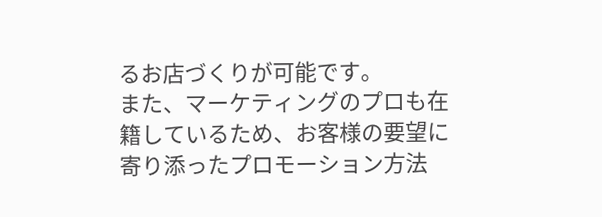るお店づくりが可能です。
また、マーケティングのプロも在籍しているため、お客様の要望に寄り添ったプロモーション方法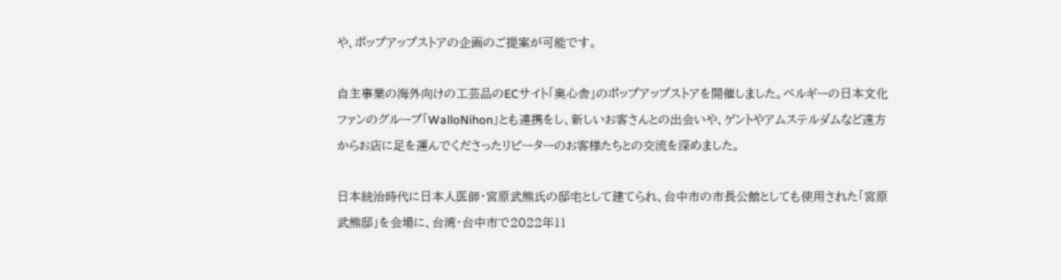や、ポップアップストアの企画のご提案が可能です。

自主事業の海外向けの工芸品のECサイト「奥心舎」のポップアップストアを開催しました。ベルギーの日本文化ファンのグループ「WalloNihon」とも連携をし、新しいお客さんとの出会いや、ゲントやアムステルダムなど遠方からお店に足を運んでくださったリピーターのお客様たちとの交流を深めました。

日本統治時代に日本人医師・宮原武熊氏の邸宅として建てられ、台中市の市長公館としても使用された「宮原武熊邸」を会場に、台湾・台中市で2022年11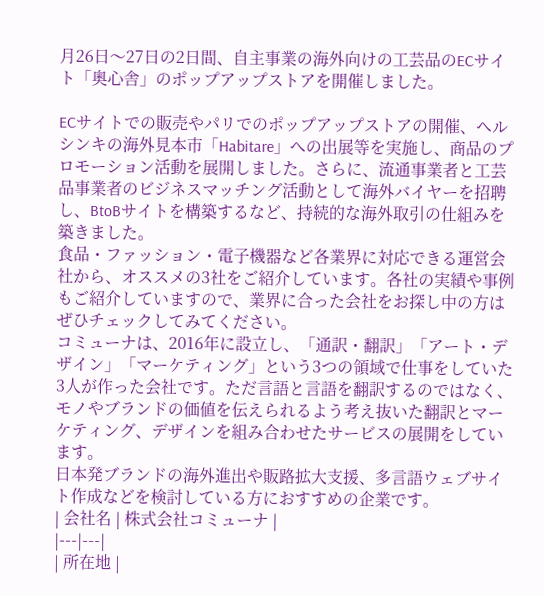月26日〜27日の2日間、自主事業の海外向けの工芸品のECサイト「奥心舎」のポップアップストアを開催しました。

ECサイトでの販売やパリでのポップアップストアの開催、ヘルシンキの海外見本市「Habitare」への出展等を実施し、商品のプロモーション活動を展開しました。さらに、流通事業者と工芸品事業者のビジネスマッチング活動として海外バイヤーを招聘し、BtoBサイトを構築するなど、持続的な海外取引の仕組みを築きました。
食品・ファッション・電子機器など各業界に対応できる運営会社から、オススメの3社をご紹介しています。各社の実績や事例もご紹介していますので、業界に合った会社をお探し中の方はぜひチェックしてみてください。
コミューナは、2016年に設立し、「通訳・翻訳」「アート・デザイン」「マーケティング」という3つの領域で仕事をしていた3人が作った会社です。ただ言語と言語を翻訳するのではなく、モノやブランドの価値を伝えられるよう考え抜いた翻訳とマーケティング、デザインを組み合わせたサービスの展開をしています。
日本発ブランドの海外進出や販路拡大支援、多言語ウェブサイト作成などを検討している方におすすめの企業です。
| 会社名 | 株式会社コミューナ |
|---|---|
| 所在地 |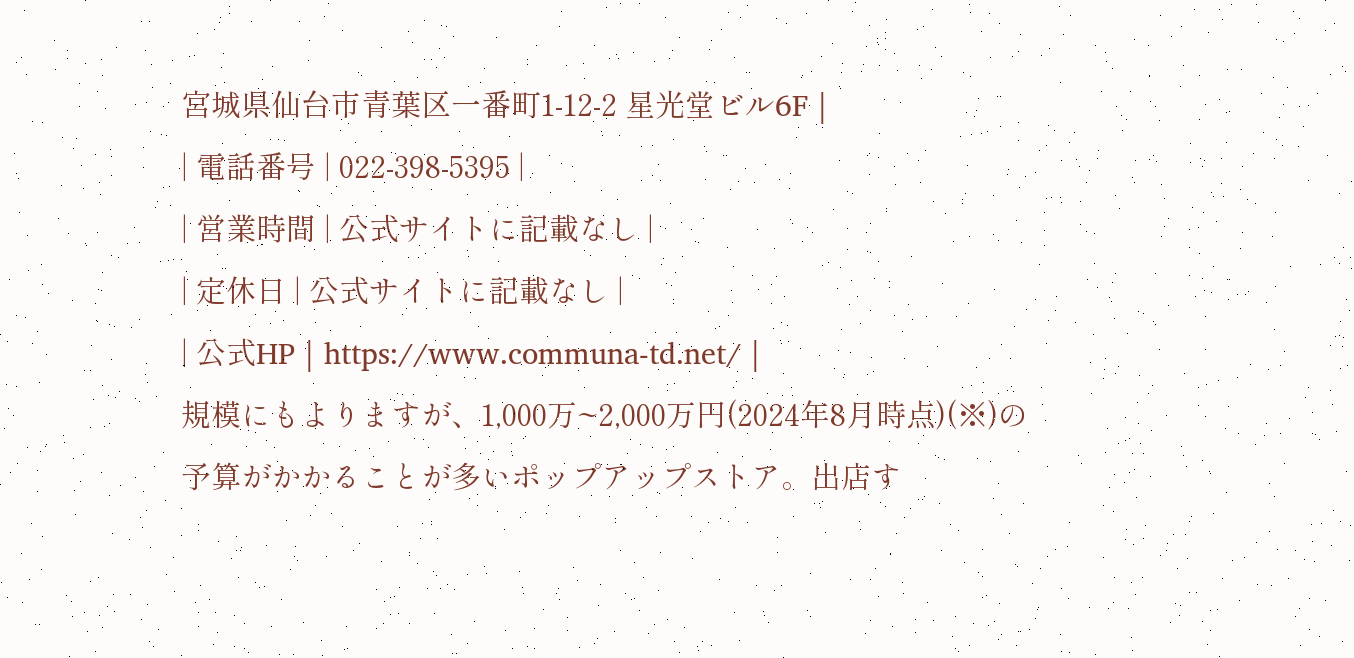宮城県仙台市青葉区一番町1-12-2 星光堂ビル6F |
| 電話番号 | 022-398-5395 |
| 営業時間 | 公式サイトに記載なし |
| 定休日 | 公式サイトに記載なし |
| 公式HP | https://www.communa-td.net/ |
規模にもよりますが、1,000万~2,000万円(2024年8月時点)(※)の予算がかかることが多いポップアップストア。出店す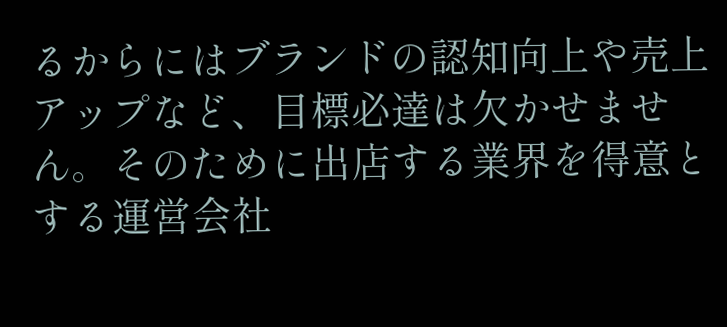るからにはブランドの認知向上や売上アップなど、目標必達は欠かせません。そのために出店する業界を得意とする運営会社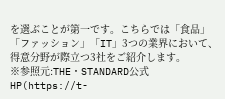を選ぶことが第一です。こちらでは「食品」「ファッション」「IT」3つの業界において、得意分野が際立つ3社をご紹介します。
※参照元:THE・STANDARD公式HP(https://t-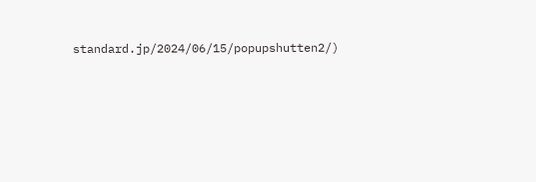standard.jp/2024/06/15/popupshutten2/)